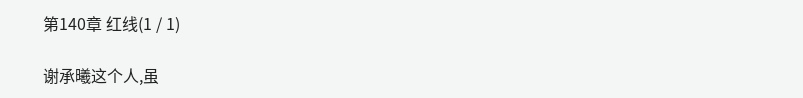第140章 红线(1 / 1)

谢承曦这个人,虽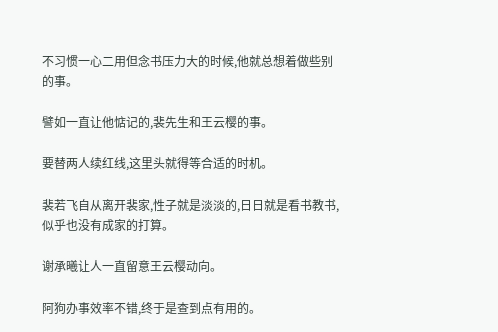不习惯一心二用但念书压力大的时候,他就总想着做些别的事。

譬如一直让他惦记的,裴先生和王云樱的事。

要替两人续红线,这里头就得等合适的时机。

裴若飞自从离开裴家,性子就是淡淡的,日日就是看书教书,似乎也没有成家的打算。

谢承曦让人一直留意王云樱动向。

阿狗办事效率不错,终于是查到点有用的。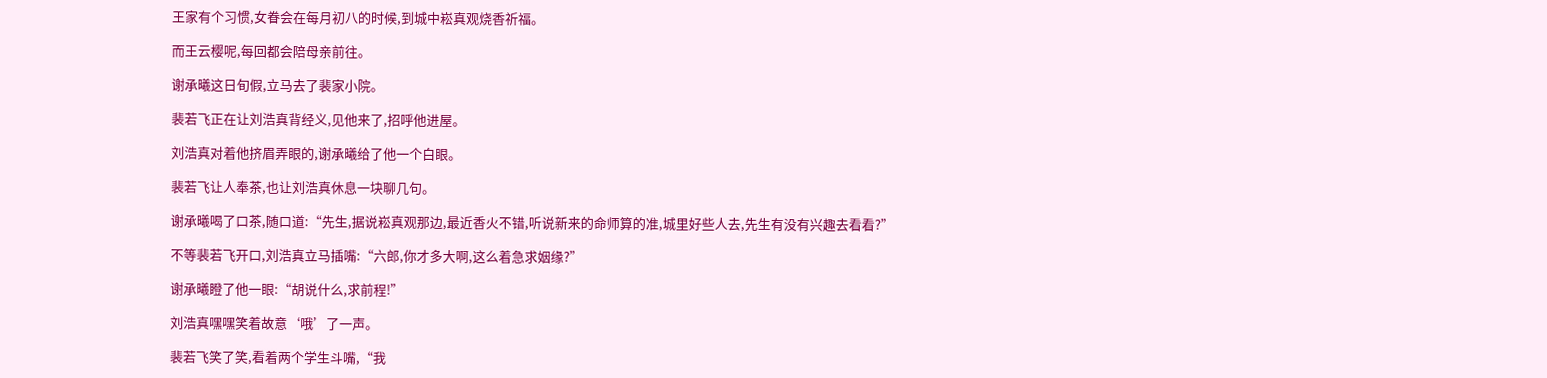王家有个习惯,女眷会在每月初八的时候,到城中崧真观烧香祈福。

而王云樱呢,每回都会陪母亲前往。

谢承曦这日旬假,立马去了裴家小院。

裴若飞正在让刘浩真背经义,见他来了,招呼他进屋。

刘浩真对着他挤眉弄眼的,谢承曦给了他一个白眼。

裴若飞让人奉茶,也让刘浩真休息一块聊几句。

谢承曦喝了口茶,随口道:“先生,据说崧真观那边,最近香火不错,听说新来的命师算的准,城里好些人去,先生有没有兴趣去看看?”

不等裴若飞开口,刘浩真立马插嘴:“六郎,你才多大啊,这么着急求姻缘?”

谢承曦瞪了他一眼:“胡说什么,求前程!”

刘浩真嘿嘿笑着故意‘哦’了一声。

裴若飞笑了笑,看着两个学生斗嘴,“我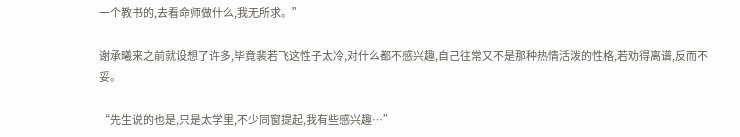一个教书的,去看命师做什么,我无所求。”

谢承曦来之前就设想了许多,毕竟裴若飞这性子太冷,对什么都不感兴趣,自己往常又不是那种热情活泼的性格,若劝得离谱,反而不妥。

“先生说的也是,只是太学里,不少同窗提起,我有些感兴趣…”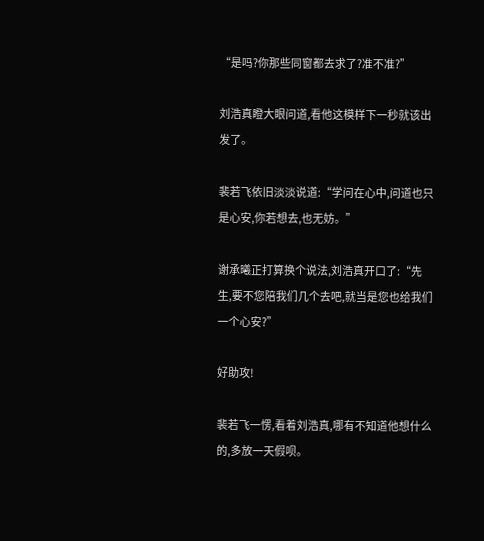“是吗?你那些同窗都去求了?准不准?”

刘浩真瞪大眼问道,看他这模样下一秒就该出发了。

裴若飞依旧淡淡说道:“学问在心中,问道也只是心安,你若想去,也无妨。”

谢承曦正打算换个说法,刘浩真开口了:“先生,要不您陪我们几个去吧,就当是您也给我们一个心安?”

好助攻!

裴若飞一愣,看着刘浩真,哪有不知道他想什么的,多放一天假呗。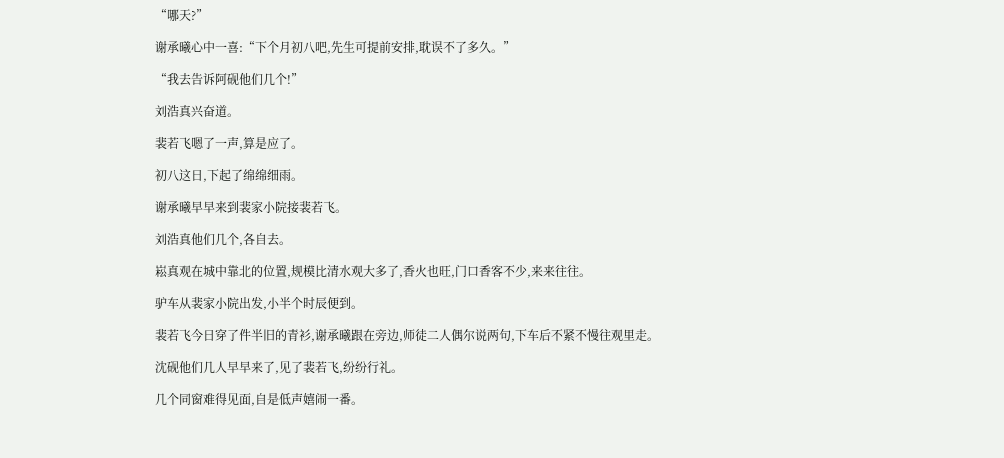“哪天?”

谢承曦心中一喜:“下个月初八吧,先生可提前安排,耽误不了多久。”

“我去告诉阿砚他们几个!”

刘浩真兴奋道。

裴若飞嗯了一声,算是应了。

初八这日,下起了绵绵细雨。

谢承曦早早来到裴家小院接裴若飞。

刘浩真他们几个,各自去。

崧真观在城中靠北的位置,规模比清水观大多了,香火也旺,门口香客不少,来来往往。

驴车从裴家小院出发,小半个时辰便到。

裴若飞今日穿了件半旧的青衫,谢承曦跟在旁边,师徒二人偶尔说两句,下车后不紧不慢往观里走。

沈砚他们几人早早来了,见了裴若飞,纷纷行礼。

几个同窗难得见面,自是低声嬉闹一番。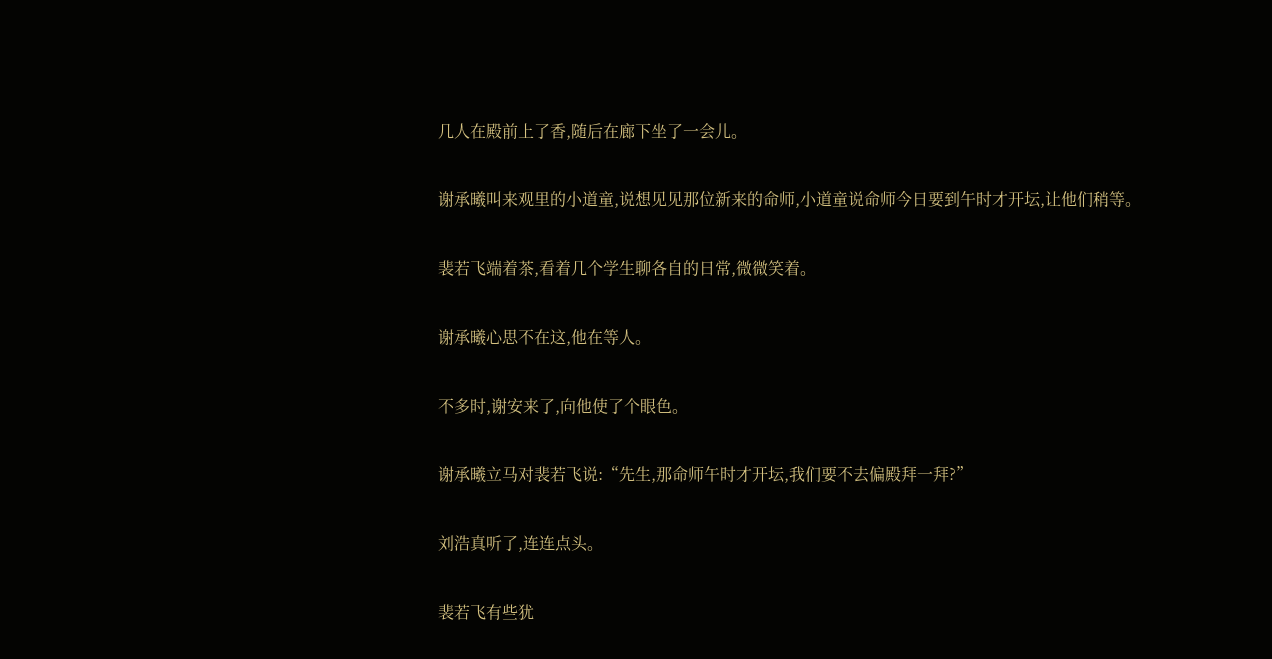几人在殿前上了香,随后在廊下坐了一会儿。

谢承曦叫来观里的小道童,说想见见那位新来的命师,小道童说命师今日要到午时才开坛,让他们稍等。

裴若飞端着茶,看着几个学生聊各自的日常,微微笑着。

谢承曦心思不在这,他在等人。

不多时,谢安来了,向他使了个眼色。

谢承曦立马对裴若飞说:“先生,那命师午时才开坛,我们要不去偏殿拜一拜?”

刘浩真听了,连连点头。

裴若飞有些犹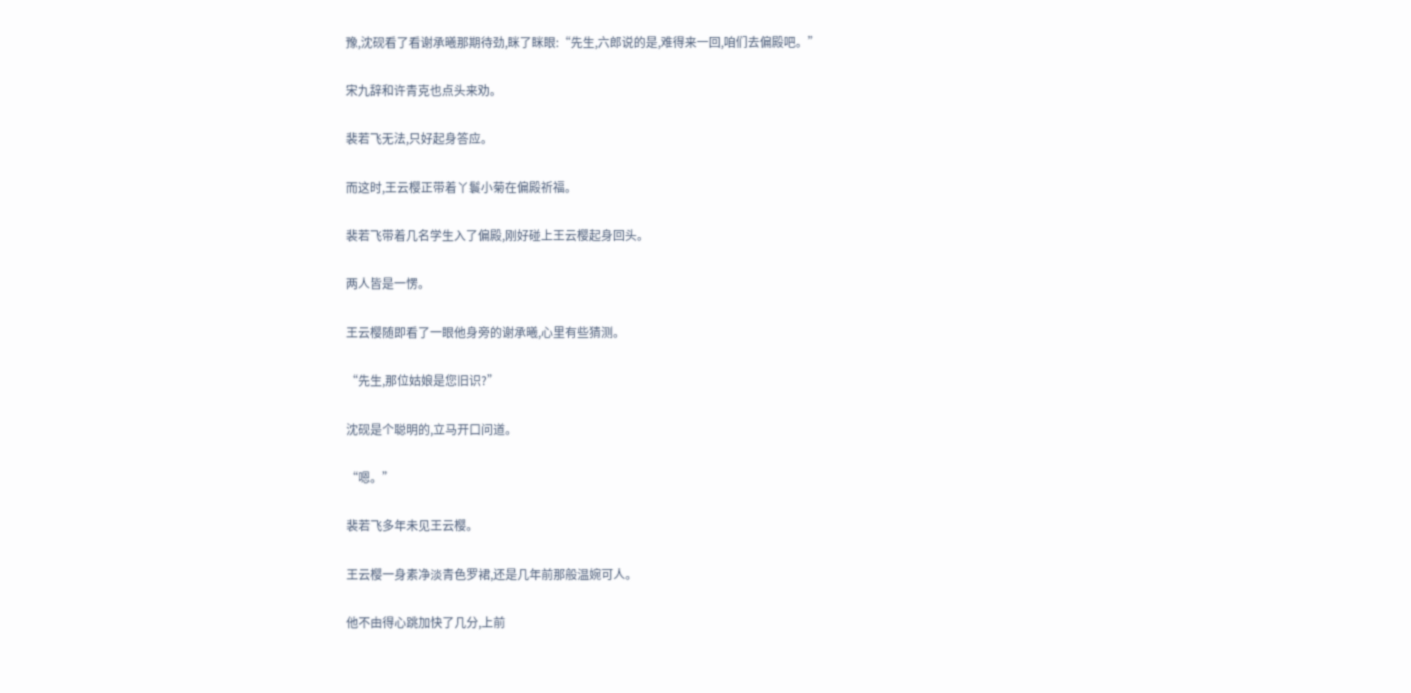豫,沈砚看了看谢承曦那期待劲,眯了眯眼:“先生,六郎说的是,难得来一回,咱们去偏殿吧。”

宋九辞和许青克也点头来劝。

裴若飞无法,只好起身答应。

而这时,王云樱正带着丫鬟小菊在偏殿祈福。

裴若飞带着几名学生入了偏殿,刚好碰上王云樱起身回头。

两人皆是一愣。

王云樱随即看了一眼他身旁的谢承曦,心里有些猜测。

“先生,那位姑娘是您旧识?”

沈砚是个聪明的,立马开口问道。

“嗯。”

裴若飞多年未见王云樱。

王云樱一身素净淡青色罗裙,还是几年前那般温婉可人。

他不由得心跳加快了几分,上前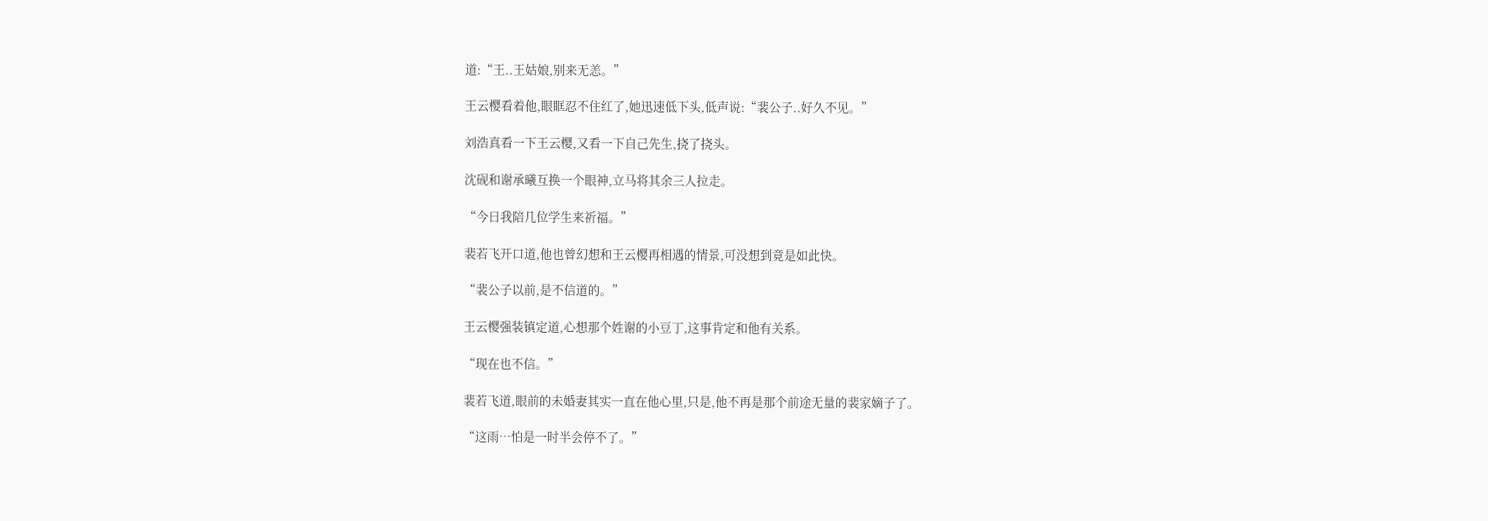道:“王..王姑娘,别来无恙。”

王云樱看着他,眼眶忍不住红了,她迅速低下头,低声说:“裴公子..好久不见。”

刘浩真看一下王云樱,又看一下自己先生,挠了挠头。

沈砚和谢承曦互换一个眼神,立马将其余三人拉走。

“今日我陪几位学生来祈福。”

裴若飞开口道,他也曾幻想和王云樱再相遇的情景,可没想到竟是如此快。

“裴公子以前,是不信道的。”

王云樱强装镇定道,心想那个姓谢的小豆丁,这事肯定和他有关系。

“现在也不信。”

裴若飞道,眼前的未婚妻其实一直在他心里,只是,他不再是那个前途无量的裴家嫡子了。

“这雨…怕是一时半会停不了。”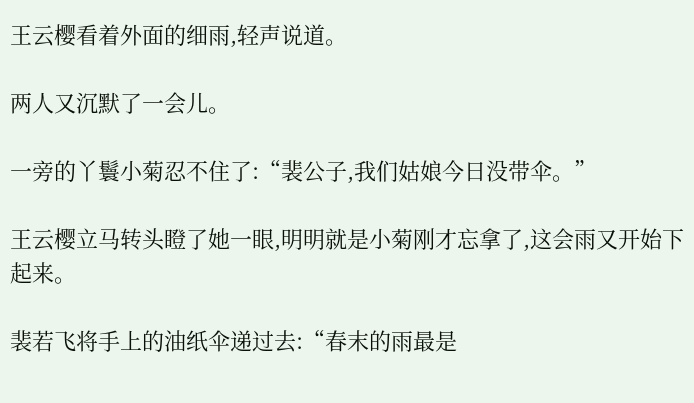王云樱看着外面的细雨,轻声说道。

两人又沉默了一会儿。

一旁的丫鬟小菊忍不住了:“裴公子,我们姑娘今日没带伞。”

王云樱立马转头瞪了她一眼,明明就是小菊刚才忘拿了,这会雨又开始下起来。

裴若飞将手上的油纸伞递过去:“春末的雨最是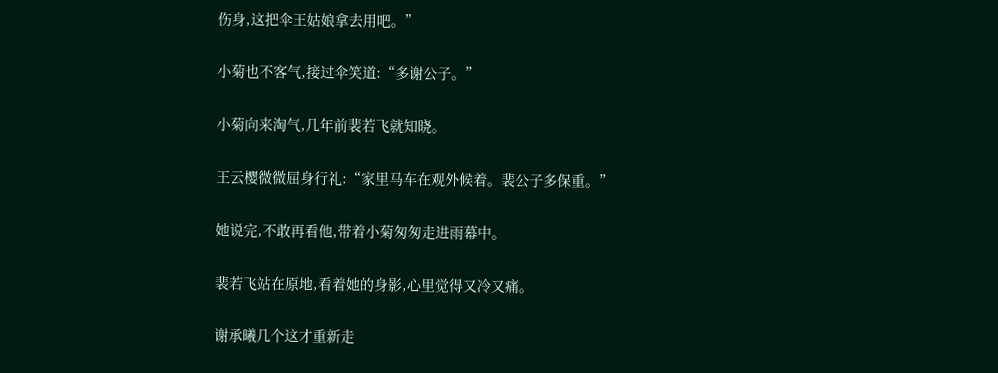伤身,这把伞王姑娘拿去用吧。”

小菊也不客气,接过伞笑道:“多谢公子。”

小菊向来淘气,几年前裴若飞就知晓。

王云樱微微屈身行礼:“家里马车在观外候着。裴公子多保重。”

她说完,不敢再看他,带着小菊匆匆走进雨幕中。

裴若飞站在原地,看着她的身影,心里觉得又冷又痛。

谢承曦几个这才重新走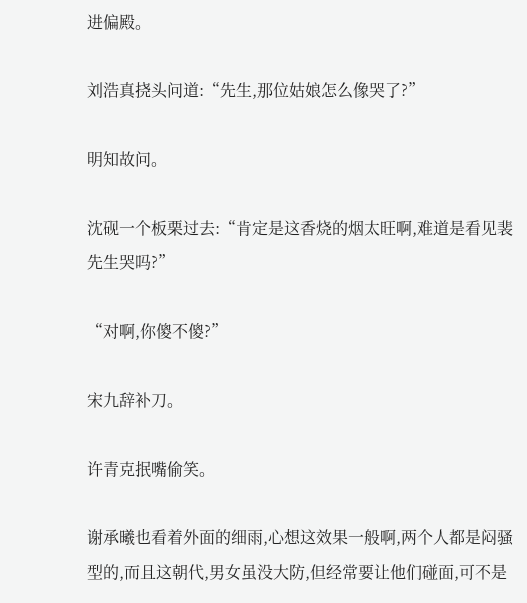进偏殿。

刘浩真挠头问道:“先生,那位姑娘怎么像哭了?”

明知故问。

沈砚一个板栗过去:“肯定是这香烧的烟太旺啊,难道是看见裴先生哭吗?”

“对啊,你傻不傻?”

宋九辞补刀。

许青克抿嘴偷笑。

谢承曦也看着外面的细雨,心想这效果一般啊,两个人都是闷骚型的,而且这朝代,男女虽没大防,但经常要让他们碰面,可不是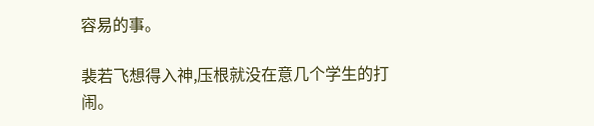容易的事。

裴若飞想得入神,压根就没在意几个学生的打闹。